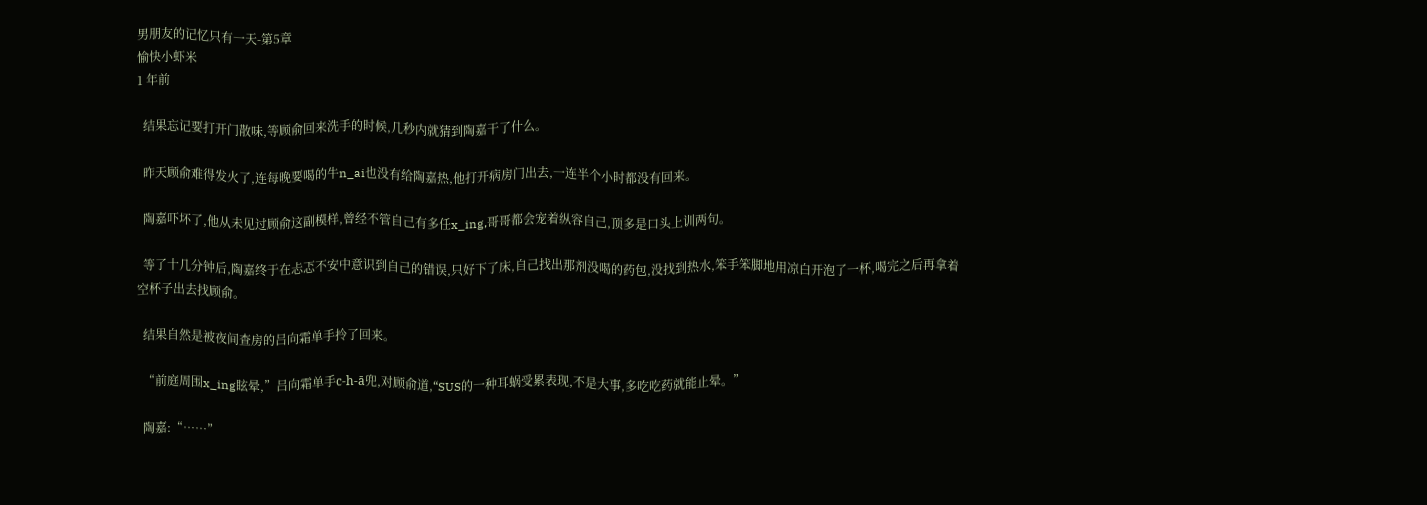男朋友的记忆只有一天-第5章
愉快小虾米
1 年前

  结果忘记要打开门散味,等顾俞回来洗手的时候,几秒内就猜到陶嘉干了什么。

  昨天顾俞难得发火了,连每晚要喝的牛n_ai也没有给陶嘉热,他打开病房门出去,一连半个小时都没有回来。

  陶嘉吓坏了,他从未见过顾俞这副模样,曾经不管自己有多任x_ing,哥哥都会宠着纵容自己,顶多是口头上训两句。

  等了十几分钟后,陶嘉终于在忐忑不安中意识到自己的错误,只好下了床,自己找出那剂没喝的药包,没找到热水,笨手笨脚地用凉白开泡了一杯,喝完之后再拿着空杯子出去找顾俞。

  结果自然是被夜间查房的吕向霜单手拎了回来。

  “前庭周围x_ing眩晕,”吕向霜单手c-h-ā兜,对顾俞道,“SUS的一种耳蜗受累表现,不是大事,多吃吃药就能止晕。”

  陶嘉:“……”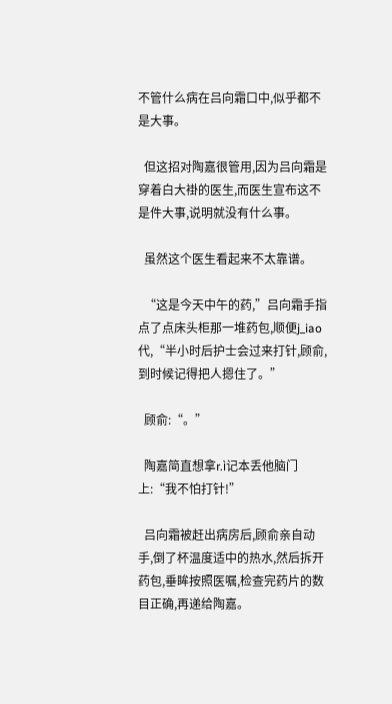不管什么病在吕向霜口中,似乎都不是大事。

  但这招对陶嘉很管用,因为吕向霜是穿着白大褂的医生,而医生宣布这不是件大事,说明就没有什么事。

  虽然这个医生看起来不太靠谱。

  “这是今天中午的药,”吕向霜手指点了点床头柜那一堆药包,顺便j_iao代,“半小时后护士会过来打针,顾俞,到时候记得把人摁住了。”

  顾俞:“。”

  陶嘉简直想拿r.ì记本丢他脑门上:“我不怕打针!”

  吕向霜被赶出病房后,顾俞亲自动手,倒了杯温度适中的热水,然后拆开药包,垂眸按照医嘱,检查完药片的数目正确,再递给陶嘉。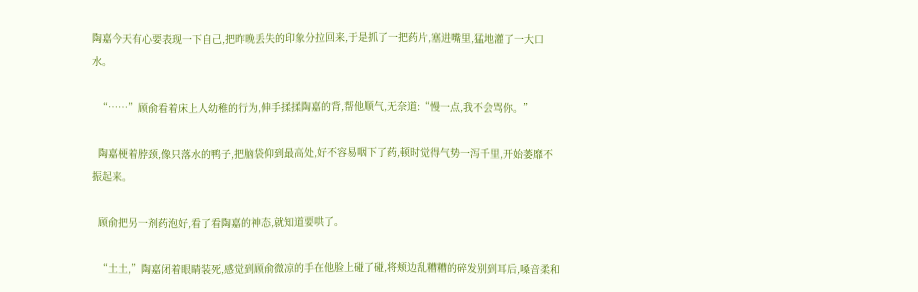陶嘉今天有心要表现一下自己,把昨晚丢失的印象分拉回来,于是抓了一把药片,塞进嘴里,猛地灌了一大口水。

  “……”顾俞看着床上人幼稚的行为,伸手揉揉陶嘉的背,帮他顺气,无奈道:“慢一点,我不会骂你。”

  陶嘉梗着脖颈,像只落水的鸭子,把脑袋仰到最高处,好不容易咽下了药,顿时觉得气势一泻千里,开始萎靡不振起来。

  顾俞把另一剂药泡好,看了看陶嘉的神态,就知道要哄了。

  “土土,”陶嘉闭着眼睛装死,感觉到顾俞微凉的手在他脸上碰了碰,将颊边乱糟糟的碎发别到耳后,嗓音柔和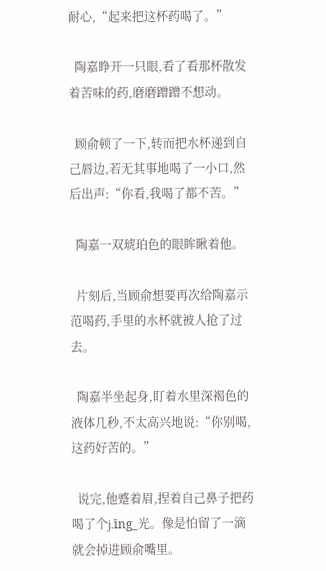耐心,“起来把这杯药喝了。”

  陶嘉睁开一只眼,看了看那杯散发着苦味的药,磨磨蹭蹭不想动。

  顾俞顿了一下,转而把水杯递到自己唇边,若无其事地喝了一小口,然后出声:“你看,我喝了都不苦。”

  陶嘉一双琥珀色的眼眸瞅着他。

  片刻后,当顾俞想要再次给陶嘉示范喝药,手里的水杯就被人抢了过去。

  陶嘉半坐起身,盯着水里深褐色的液体几秒,不太高兴地说:“你别喝,这药好苦的。”

  说完,他蹙着眉,捏着自己鼻子把药喝了个j.īng_光。像是怕留了一滴就会掉进顾俞嘴里。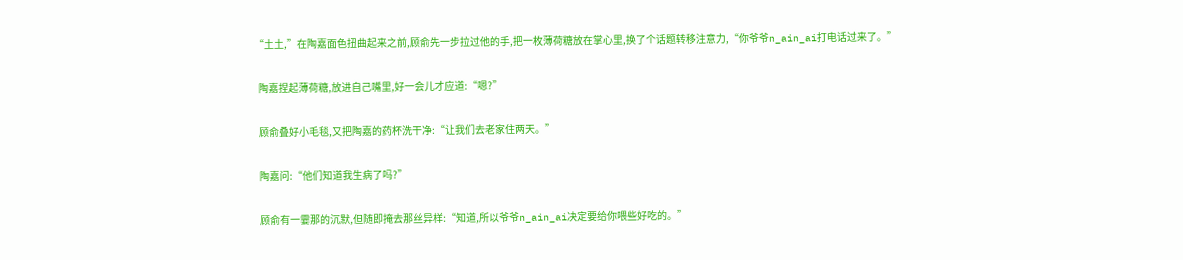“土土,”在陶嘉面色扭曲起来之前,顾俞先一步拉过他的手,把一枚薄荷糖放在掌心里,换了个话题转移注意力,“你爷爷n_ain_ai打电话过来了。”

  陶嘉捏起薄荷糖,放进自己嘴里,好一会儿才应道:“嗯?”

  顾俞叠好小毛毯,又把陶嘉的药杯洗干净:“让我们去老家住两天。”

  陶嘉问:“他们知道我生病了吗?”

  顾俞有一霎那的沉默,但随即掩去那丝异样:“知道,所以爷爷n_ain_ai决定要给你喂些好吃的。”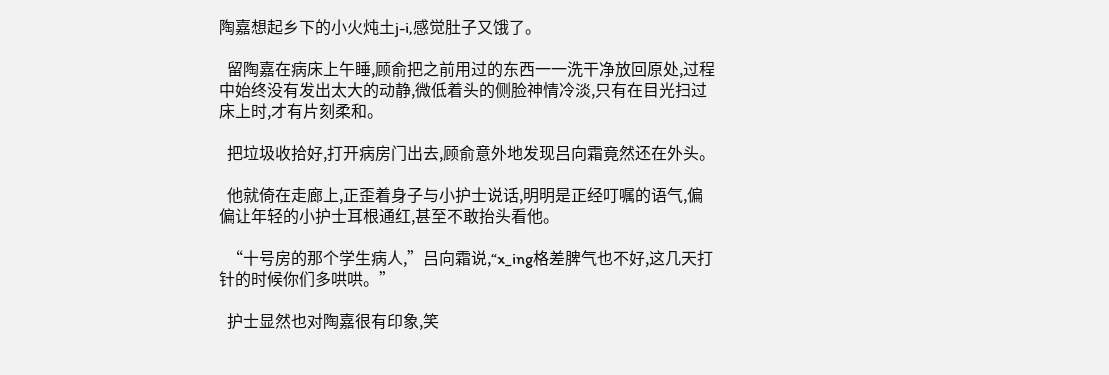陶嘉想起乡下的小火炖土j-i,感觉肚子又饿了。

  留陶嘉在病床上午睡,顾俞把之前用过的东西一一洗干净放回原处,过程中始终没有发出太大的动静,微低着头的侧脸神情冷淡,只有在目光扫过床上时,才有片刻柔和。

  把垃圾收拾好,打开病房门出去,顾俞意外地发现吕向霜竟然还在外头。

  他就倚在走廊上,正歪着身子与小护士说话,明明是正经叮嘱的语气,偏偏让年轻的小护士耳根通红,甚至不敢抬头看他。

  “十号房的那个学生病人,”吕向霜说,“x_ing格差脾气也不好,这几天打针的时候你们多哄哄。”

  护士显然也对陶嘉很有印象,笑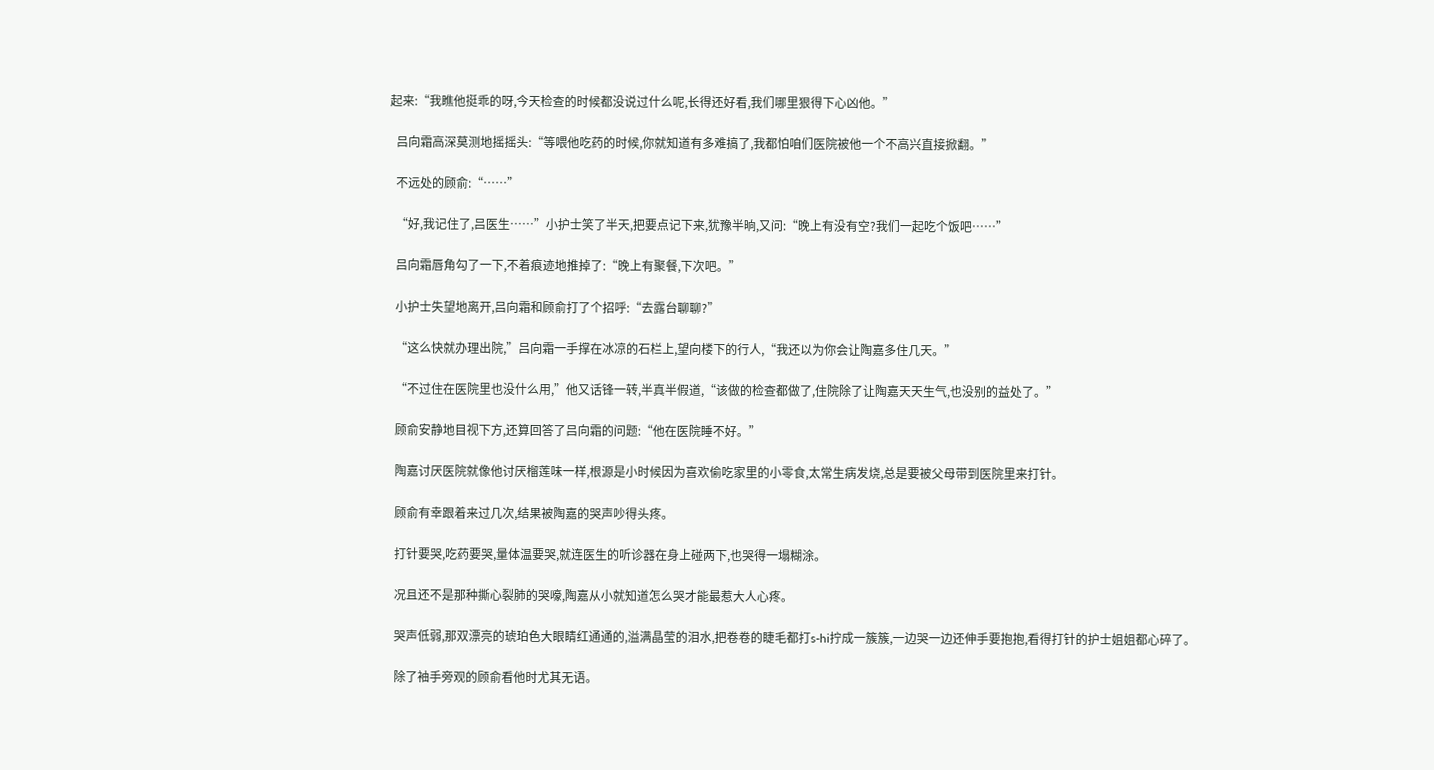起来:“我瞧他挺乖的呀,今天检查的时候都没说过什么呢,长得还好看,我们哪里狠得下心凶他。”

  吕向霜高深莫测地摇摇头:“等喂他吃药的时候,你就知道有多难搞了,我都怕咱们医院被他一个不高兴直接掀翻。”

  不远处的顾俞:“……”

  “好,我记住了,吕医生……”小护士笑了半天,把要点记下来,犹豫半晌,又问:“晚上有没有空?我们一起吃个饭吧……”

  吕向霜唇角勾了一下,不着痕迹地推掉了:“晚上有聚餐,下次吧。”

  小护士失望地离开,吕向霜和顾俞打了个招呼:“去露台聊聊?”

  “这么快就办理出院,”吕向霜一手撑在冰凉的石栏上,望向楼下的行人,“我还以为你会让陶嘉多住几天。”

  “不过住在医院里也没什么用,”他又话锋一转,半真半假道,“该做的检查都做了,住院除了让陶嘉天天生气,也没别的益处了。”

  顾俞安静地目视下方,还算回答了吕向霜的问题:“他在医院睡不好。”

  陶嘉讨厌医院就像他讨厌榴莲味一样,根源是小时候因为喜欢偷吃家里的小零食,太常生病发烧,总是要被父母带到医院里来打针。

  顾俞有幸跟着来过几次,结果被陶嘉的哭声吵得头疼。

  打针要哭,吃药要哭,量体温要哭,就连医生的听诊器在身上碰两下,也哭得一塌糊涂。

  况且还不是那种撕心裂肺的哭嚎,陶嘉从小就知道怎么哭才能最惹大人心疼。

  哭声低弱,那双漂亮的琥珀色大眼睛红通通的,溢满晶莹的泪水,把卷卷的睫毛都打s-hi拧成一簇簇,一边哭一边还伸手要抱抱,看得打针的护士姐姐都心碎了。

  除了袖手旁观的顾俞看他时尤其无语。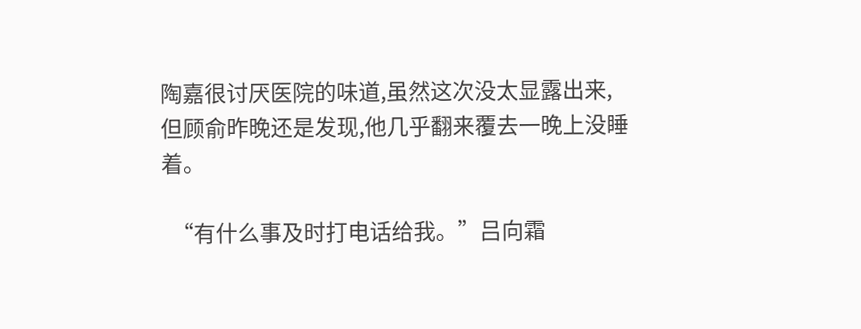陶嘉很讨厌医院的味道,虽然这次没太显露出来,但顾俞昨晚还是发现,他几乎翻来覆去一晚上没睡着。

  “有什么事及时打电话给我。”吕向霜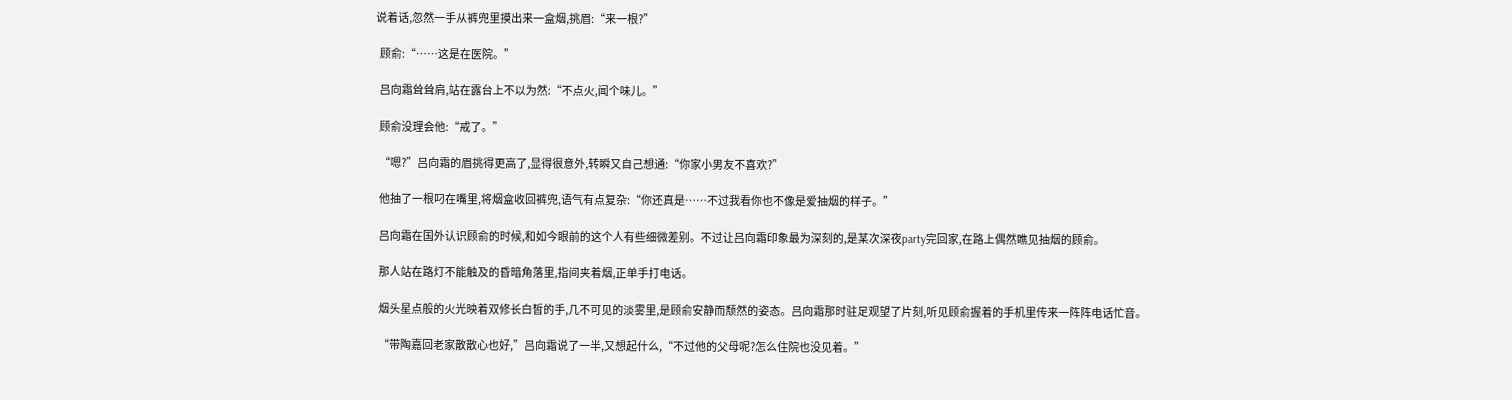说着话,忽然一手从裤兜里摸出来一盒烟,挑眉:“来一根?”

  顾俞:“……这是在医院。”

  吕向霜耸耸肩,站在露台上不以为然:“不点火,闻个味儿。”

  顾俞没理会他:“戒了。”

  “嗯?”吕向霜的眉挑得更高了,显得很意外,转瞬又自己想通:“你家小男友不喜欢?”

  他抽了一根叼在嘴里,将烟盒收回裤兜,语气有点复杂:“你还真是……不过我看你也不像是爱抽烟的样子。”

  吕向霜在国外认识顾俞的时候,和如今眼前的这个人有些细微差别。不过让吕向霜印象最为深刻的,是某次深夜party完回家,在路上偶然瞧见抽烟的顾俞。

  那人站在路灯不能触及的昏暗角落里,指间夹着烟,正单手打电话。

  烟头星点般的火光映着双修长白皙的手,几不可见的淡雾里,是顾俞安静而颓然的姿态。吕向霜那时驻足观望了片刻,听见顾俞握着的手机里传来一阵阵电话忙音。

  “带陶嘉回老家散散心也好,”吕向霜说了一半,又想起什么,“不过他的父母呢?怎么住院也没见着。”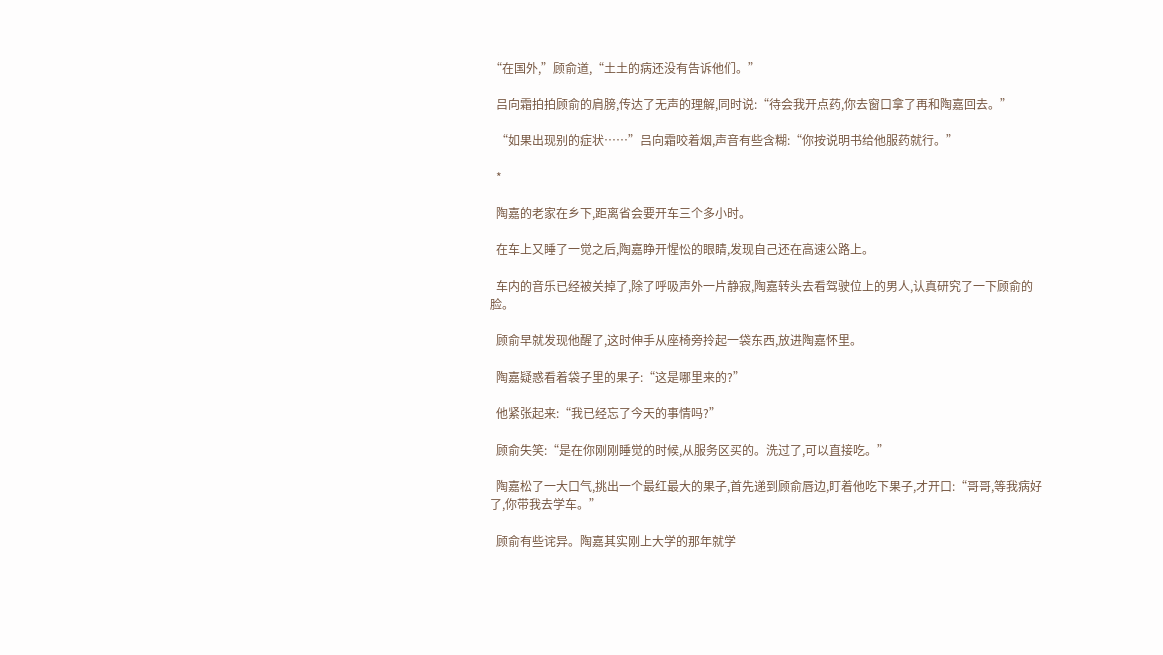“在国外,”顾俞道,“土土的病还没有告诉他们。”

  吕向霜拍拍顾俞的肩膀,传达了无声的理解,同时说:“待会我开点药,你去窗口拿了再和陶嘉回去。”

  “如果出现别的症状……”吕向霜咬着烟,声音有些含糊:“你按说明书给他服药就行。”

  *

  陶嘉的老家在乡下,距离省会要开车三个多小时。

  在车上又睡了一觉之后,陶嘉睁开惺忪的眼睛,发现自己还在高速公路上。

  车内的音乐已经被关掉了,除了呼吸声外一片静寂,陶嘉转头去看驾驶位上的男人,认真研究了一下顾俞的脸。

  顾俞早就发现他醒了,这时伸手从座椅旁拎起一袋东西,放进陶嘉怀里。

  陶嘉疑惑看着袋子里的果子:“这是哪里来的?”

  他紧张起来:“我已经忘了今天的事情吗?”

  顾俞失笑:“是在你刚刚睡觉的时候,从服务区买的。洗过了,可以直接吃。”

  陶嘉松了一大口气,挑出一个最红最大的果子,首先递到顾俞唇边,盯着他吃下果子,才开口:“哥哥,等我病好了,你带我去学车。”

  顾俞有些诧异。陶嘉其实刚上大学的那年就学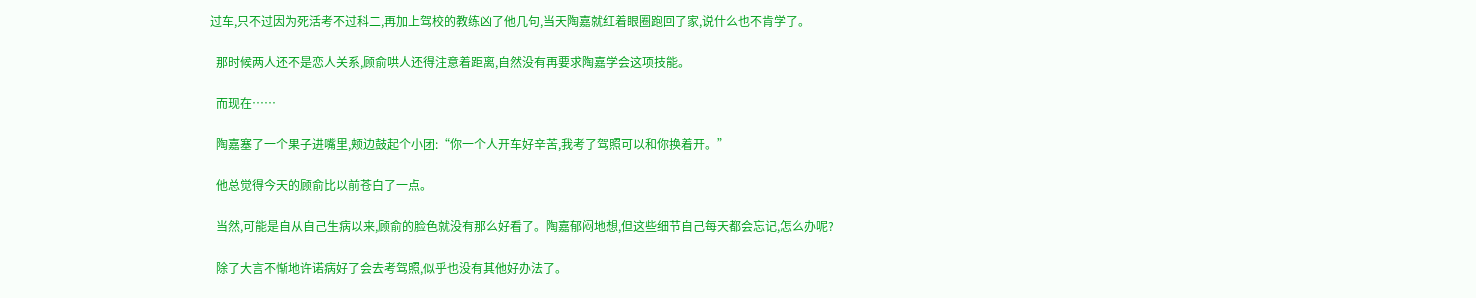过车,只不过因为死活考不过科二,再加上驾校的教练凶了他几句,当天陶嘉就红着眼圈跑回了家,说什么也不肯学了。

  那时候两人还不是恋人关系,顾俞哄人还得注意着距离,自然没有再要求陶嘉学会这项技能。

  而现在……

  陶嘉塞了一个果子进嘴里,颊边鼓起个小团:“你一个人开车好辛苦,我考了驾照可以和你换着开。”

  他总觉得今天的顾俞比以前苍白了一点。

  当然,可能是自从自己生病以来,顾俞的脸色就没有那么好看了。陶嘉郁闷地想,但这些细节自己每天都会忘记,怎么办呢?

  除了大言不惭地许诺病好了会去考驾照,似乎也没有其他好办法了。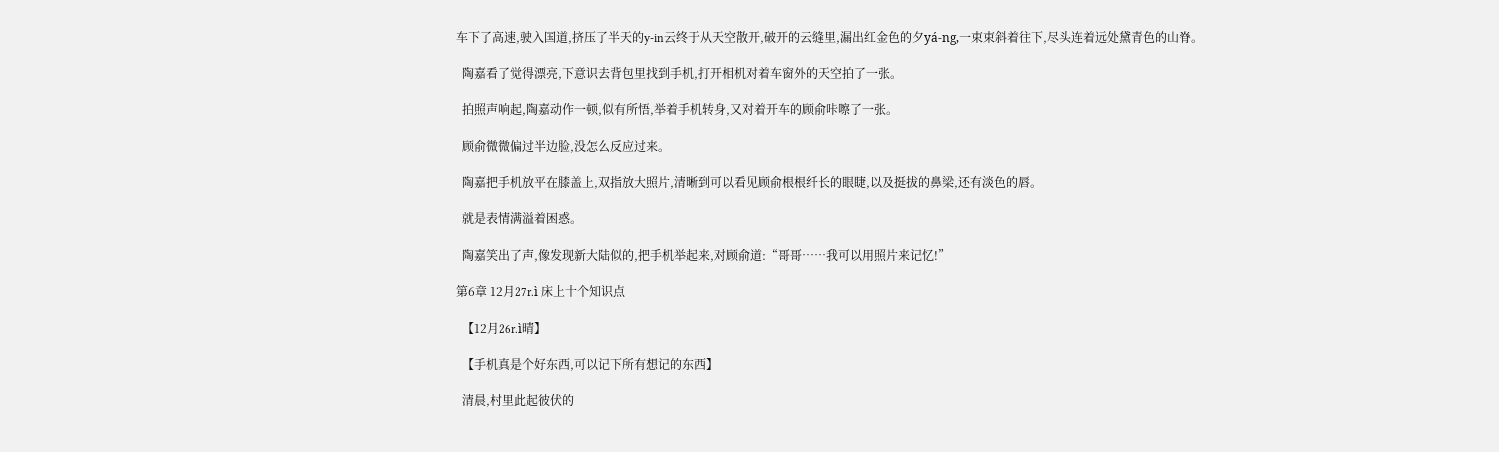车下了高速,驶入国道,挤压了半天的y-in云终于从天空散开,破开的云缝里,漏出红金色的夕yá-ng,一束束斜着往下,尽头连着远处黛青色的山脊。

  陶嘉看了觉得漂亮,下意识去背包里找到手机,打开相机对着车窗外的天空拍了一张。

  拍照声响起,陶嘉动作一顿,似有所悟,举着手机转身,又对着开车的顾俞咔嚓了一张。

  顾俞微微偏过半边脸,没怎么反应过来。

  陶嘉把手机放平在膝盖上,双指放大照片,清晰到可以看见顾俞根根纤长的眼睫,以及挺拔的鼻梁,还有淡色的唇。

  就是表情满溢着困惑。

  陶嘉笑出了声,像发现新大陆似的,把手机举起来,对顾俞道:“哥哥……我可以用照片来记忆!”

第6章 12月27r.ì 床上十个知识点

  【12月26r.ì晴】

  【手机真是个好东西,可以记下所有想记的东西】

  清晨,村里此起彼伏的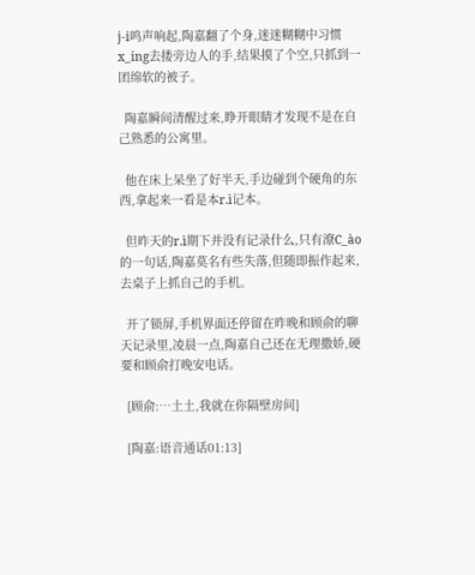j-i鸣声响起,陶嘉翻了个身,迷迷糊糊中习惯x_ing去搂旁边人的手,结果摸了个空,只抓到一团绵软的被子。

  陶嘉瞬间清醒过来,睁开眼睛才发现不是在自己熟悉的公寓里。

  他在床上呆坐了好半天,手边碰到个硬角的东西,拿起来一看是本r.ì记本。

  但昨天的r.ì期下并没有记录什么,只有潦C_ào的一句话,陶嘉莫名有些失落,但随即振作起来,去桌子上抓自己的手机。

  开了锁屏,手机界面还停留在昨晚和顾俞的聊天记录里,凌晨一点,陶嘉自己还在无理撒娇,硬要和顾俞打晚安电话。

  [顾俞:…土土,我就在你隔壁房间]

  [陶嘉:语音通话01:13]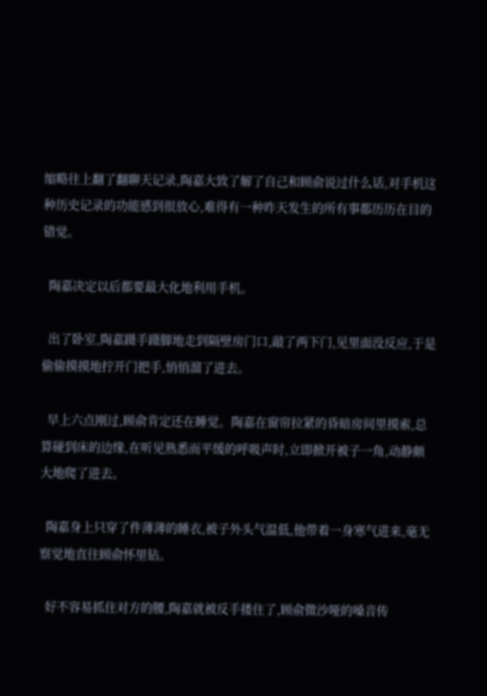缩略往上翻了翻聊天记录,陶嘉大致了解了自己和顾俞说过什么话,对手机这种历史记录的功能感到很放心,难得有一种昨天发生的所有事都历历在目的错觉。

  陶嘉决定以后都要最大化地利用手机。

  出了卧室,陶嘉蹑手蹑脚地走到隔壁房门口,敲了两下门,见里面没反应,于是偷偷摸摸地拧开门把手,悄悄溜了进去。

  早上六点刚过,顾俞肯定还在睡觉。陶嘉在窗帘拉紧的昏暗房间里摸索,总算碰到床的边缘,在听见熟悉而平缓的呼吸声时,立即掀开被子一角,动静颇大地爬了进去。

  陶嘉身上只穿了件薄薄的睡衣,被子外头气温低,他带着一身寒气进来,毫无察觉地直往顾俞怀里钻。

  好不容易抓住对方的腰,陶嘉就被反手搂住了,顾俞微沙哑的嗓音传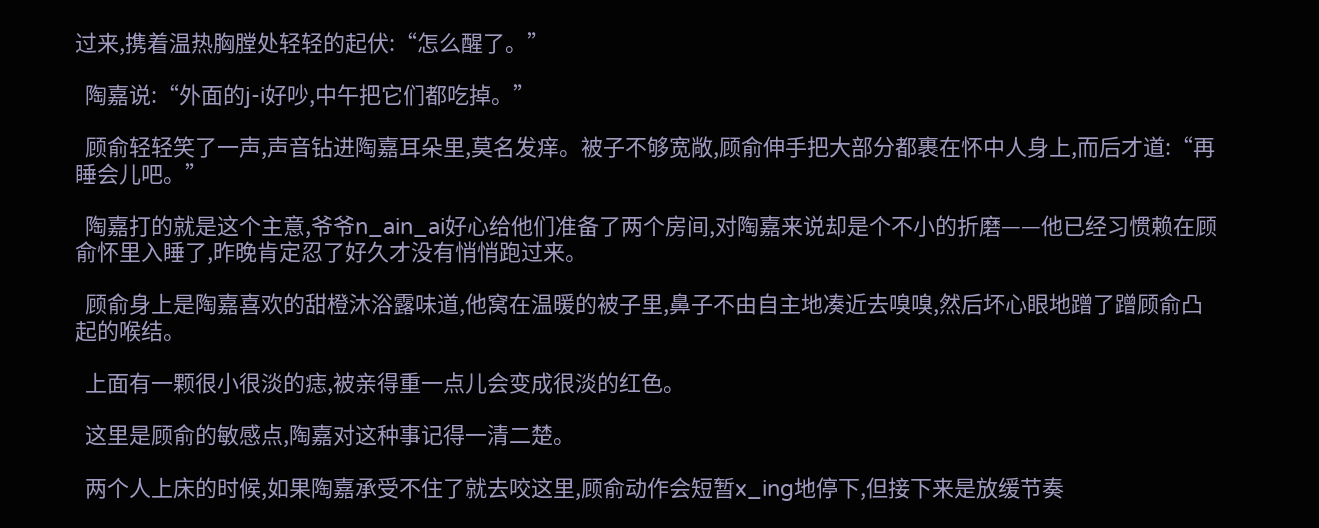过来,携着温热胸膛处轻轻的起伏:“怎么醒了。”

  陶嘉说:“外面的j-i好吵,中午把它们都吃掉。”

  顾俞轻轻笑了一声,声音钻进陶嘉耳朵里,莫名发痒。被子不够宽敞,顾俞伸手把大部分都裹在怀中人身上,而后才道:“再睡会儿吧。”

  陶嘉打的就是这个主意,爷爷n_ain_ai好心给他们准备了两个房间,对陶嘉来说却是个不小的折磨——他已经习惯赖在顾俞怀里入睡了,昨晚肯定忍了好久才没有悄悄跑过来。

  顾俞身上是陶嘉喜欢的甜橙沐浴露味道,他窝在温暖的被子里,鼻子不由自主地凑近去嗅嗅,然后坏心眼地蹭了蹭顾俞凸起的喉结。

  上面有一颗很小很淡的痣,被亲得重一点儿会变成很淡的红色。

  这里是顾俞的敏感点,陶嘉对这种事记得一清二楚。

  两个人上床的时候,如果陶嘉承受不住了就去咬这里,顾俞动作会短暂x_ing地停下,但接下来是放缓节奏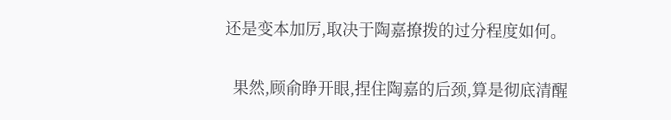还是变本加厉,取决于陶嘉撩拨的过分程度如何。

  果然,顾俞睁开眼,捏住陶嘉的后颈,算是彻底清醒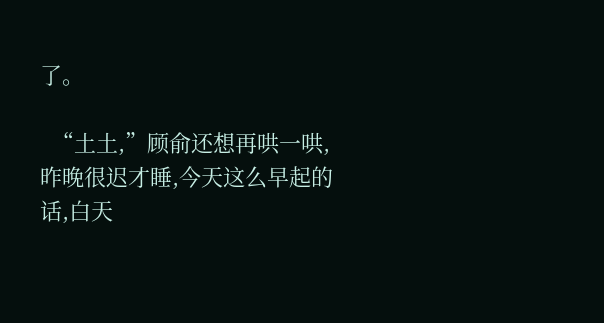了。

  “土土,”顾俞还想再哄一哄,昨晚很迟才睡,今天这么早起的话,白天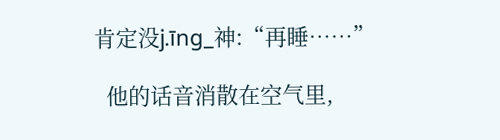肯定没j.īng_神:“再睡……”

  他的话音消散在空气里,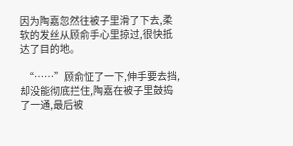因为陶嘉忽然往被子里滑了下去,柔软的发丝从顾俞手心里掠过,很快抵达了目的地。

  “……”顾俞怔了一下,伸手要去挡,却没能彻底拦住,陶嘉在被子里鼓捣了一通,最后被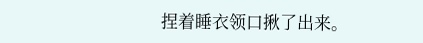捏着睡衣领口揪了出来。